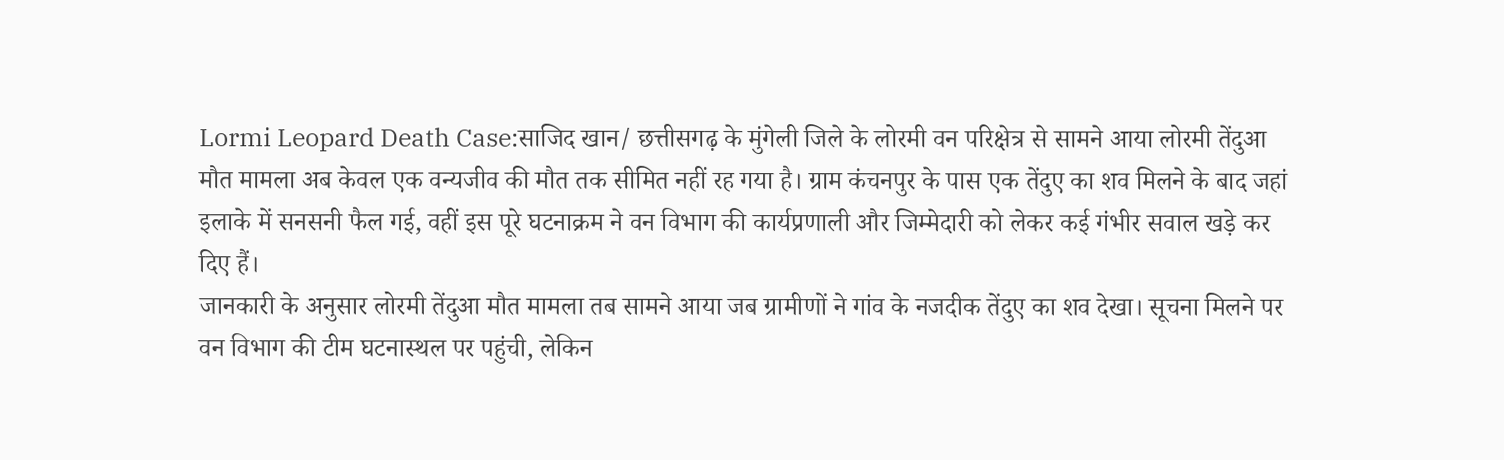Lormi Leopard Death Case:साजिद खान/ छत्तीसगढ़ के मुंगेली जिले के लोरमी वन परिक्षेत्र से सामने आया लोरमी तेंदुआ मौत मामला अब केवल एक वन्यजीव की मौत तक सीमित नहीं रह गया है। ग्राम कंचनपुर के पास एक तेंदुए का शव मिलने के बाद जहां इलाके में सनसनी फैल गई, वहीं इस पूरे घटनाक्रम ने वन विभाग की कार्यप्रणाली और जिम्मेदारी को लेकर कई गंभीर सवाल खड़े कर दिए हैं।
जानकारी के अनुसार लोरमी तेंदुआ मौत मामला तब सामने आया जब ग्रामीणों ने गांव के नजदीक तेंदुए का शव देखा। सूचना मिलने पर वन विभाग की टीम घटनास्थल पर पहुंची, लेकिन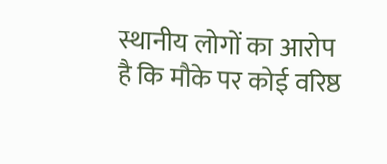स्थानीय लोगों का आरोप है कि मौके पर कोई वरिष्ठ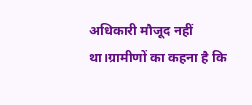अधिकारी मौजूद नहीं था।ग्रामीणों का कहना है कि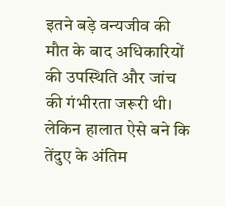इतने बड़े वन्यजीव की मौत के बाद अधिकारियों की उपस्थिति और जांच की गंभीरता जरूरी थी। लेकिन हालात ऐसे बने कि तेंदुए के अंतिम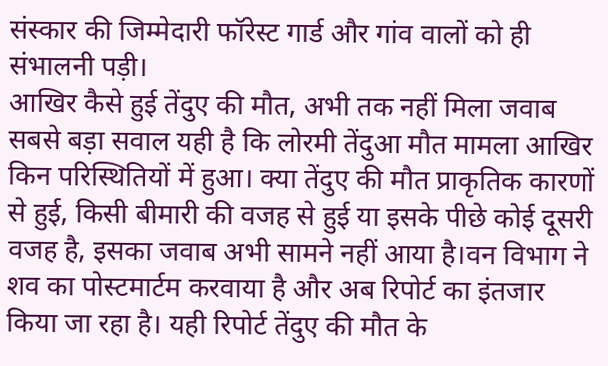संस्कार की जिम्मेदारी फॉरेस्ट गार्ड और गांव वालों को ही संभालनी पड़ी।
आखिर कैसे हुई तेंदुए की मौत, अभी तक नहीं मिला जवाब
सबसे बड़ा सवाल यही है कि लोरमी तेंदुआ मौत मामला आखिर किन परिस्थितियों में हुआ। क्या तेंदुए की मौत प्राकृतिक कारणों से हुई, किसी बीमारी की वजह से हुई या इसके पीछे कोई दूसरी वजह है, इसका जवाब अभी सामने नहीं आया है।वन विभाग ने शव का पोस्टमार्टम करवाया है और अब रिपोर्ट का इंतजार किया जा रहा है। यही रिपोर्ट तेंदुए की मौत के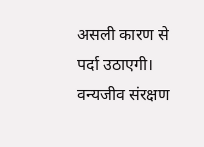असली कारण से पर्दा उठाएगी।
वन्यजीव संरक्षण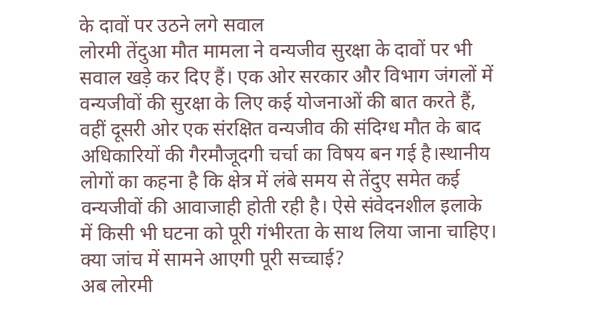के दावों पर उठने लगे सवाल
लोरमी तेंदुआ मौत मामला ने वन्यजीव सुरक्षा के दावों पर भी सवाल खड़े कर दिए हैं। एक ओर सरकार और विभाग जंगलों में वन्यजीवों की सुरक्षा के लिए कई योजनाओं की बात करते हैं, वहीं दूसरी ओर एक संरक्षित वन्यजीव की संदिग्ध मौत के बाद अधिकारियों की गैरमौजूदगी चर्चा का विषय बन गई है।स्थानीय लोगों का कहना है कि क्षेत्र में लंबे समय से तेंदुए समेत कई वन्यजीवों की आवाजाही होती रही है। ऐसे संवेदनशील इलाके में किसी भी घटना को पूरी गंभीरता के साथ लिया जाना चाहिए।
क्या जांच में सामने आएगी पूरी सच्चाई?
अब लोरमी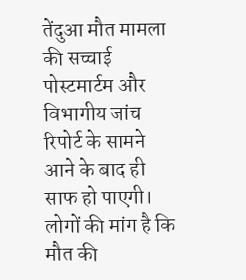तेंदुआ मौत मामला की सच्चाई पोस्टमार्टम और विभागीय जांच रिपोर्ट के सामने आने के बाद ही साफ हो पाएगी। लोगों की मांग है कि मौत की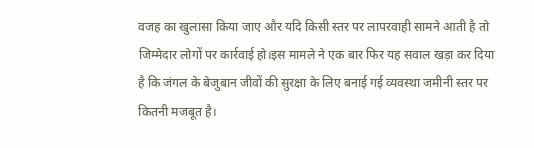वजह का खुलासा किया जाए और यदि किसी स्तर पर लापरवाही सामने आती है तो जिम्मेदार लोगों पर कार्रवाई हो।इस मामले ने एक बार फिर यह सवाल खड़ा कर दिया है कि जंगल के बेजुबान जीवों की सुरक्षा के लिए बनाई गई व्यवस्था जमीनी स्तर पर कितनी मजबूत है।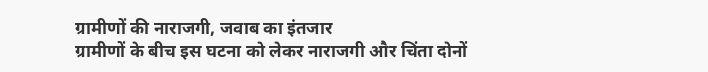ग्रामीणों की नाराजगी, जवाब का इंतजार
ग्रामीणों के बीच इस घटना को लेकर नाराजगी और चिंता दोनों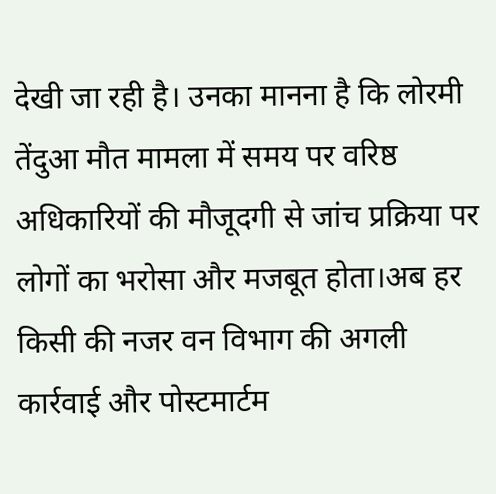देखी जा रही है। उनका मानना है कि लोरमी तेंदुआ मौत मामला में समय पर वरिष्ठ अधिकारियों की मौजूदगी से जांच प्रक्रिया पर लोगों का भरोसा और मजबूत होता।अब हर किसी की नजर वन विभाग की अगली कार्रवाई और पोस्टमार्टम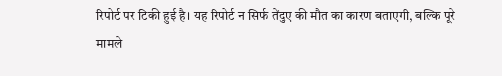रिपोर्ट पर टिकी हुई है। यह रिपोर्ट न सिर्फ तेंदुए की मौत का कारण बताएगी, बल्कि पूरे मामले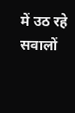में उठ रहे सवालों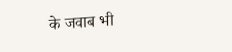के जवाब भी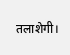तलाशेगी।